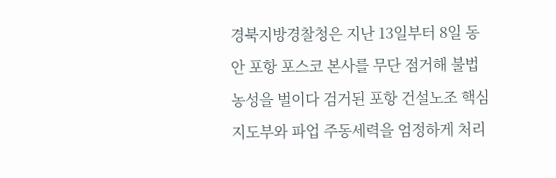경북지방경찰청은 지난 13일부터 8일 동안 포항 포스코 본사를 무단 점거해 불법 농성을 벌이다 검거된 포항 건설노조 핵심 지도부와 파업 주동세력을 엄정하게 처리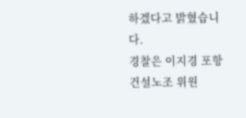하겠다고 밝혔습니다.
경찰은 이지경 포항 건설노조 위원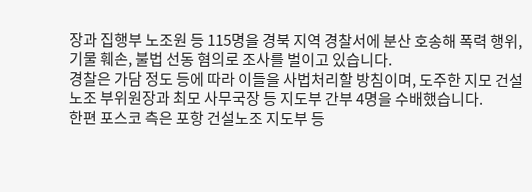장과 집행부 노조원 등 115명을 경북 지역 경찰서에 분산 호송해 폭력 행위, 기물 훼손, 불법 선동 혐의로 조사를 벌이고 있습니다.
경찰은 가담 정도 등에 따라 이들을 사법처리할 방침이며, 도주한 지모 건설 노조 부위원장과 최모 사무국장 등 지도부 간부 4명을 수배했습니다.
한편 포스코 측은 포항 건설노조 지도부 등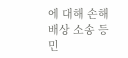에 대해 손해배상 소송 등 민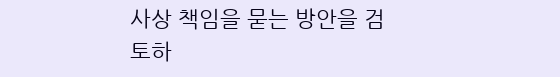사상 책임을 묻는 방안을 검토하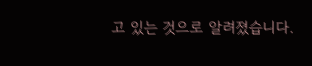고 있는 것으로 알려졌습니다.